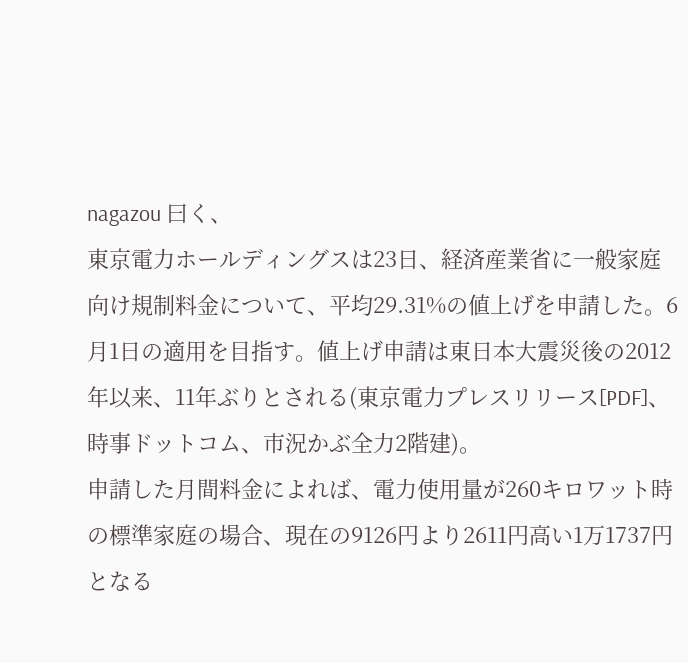nagazou 曰く、
東京電力ホールディングスは23日、経済産業省に一般家庭向け規制料金について、平均29.31%の値上げを申請した。6月1日の適用を目指す。値上げ申請は東日本大震災後の2012年以来、11年ぶりとされる(東京電力プレスリリース[PDF]、時事ドットコム、市況かぶ全力2階建)。
申請した月間料金によれば、電力使用量が260キロワット時の標準家庭の場合、現在の9126円より2611円高い1万1737円となる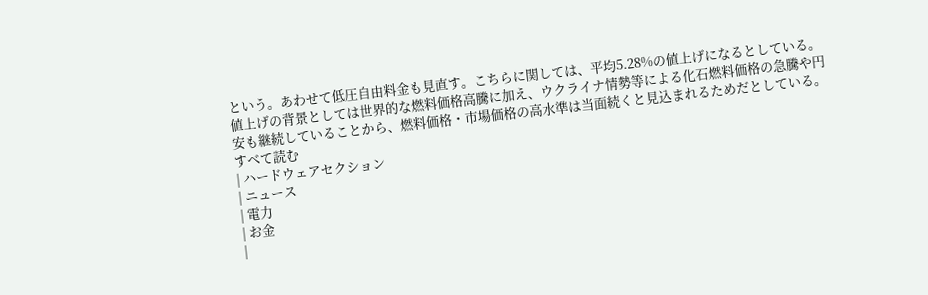という。あわせて低圧自由料金も見直す。こちらに関しては、平均5.28%の値上げになるとしている。値上げの背景としては世界的な燃料価格高騰に加え、ウクライナ情勢等による化石燃料価格の急騰や円安も継続していることから、燃料価格・市場価格の高水準は当面続くと見込まれるためだとしている。
すべて読む
| ハードウェアセクション
| ニュース
| 電力
| お金
|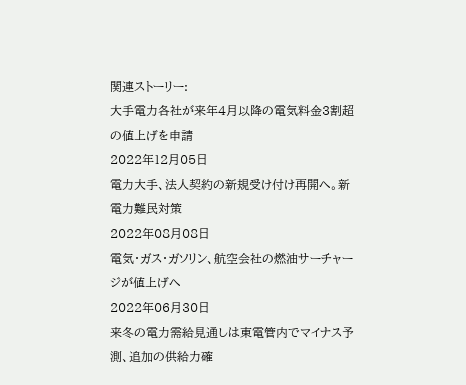関連ストーリー:
大手電力各社が来年4月以降の電気料金3割超の値上げを申請
2022年12月05日
電力大手、法人契約の新規受け付け再開へ。新電力難民対策
2022年08月08日
電気・ガス・ガソリン、航空会社の燃油サーチャージが値上げへ
2022年06月30日
来冬の電力需給見通しは東電管内でマイナス予測、追加の供給力確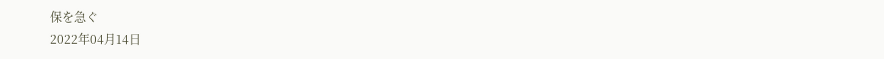保を急ぐ
2022年04月14日